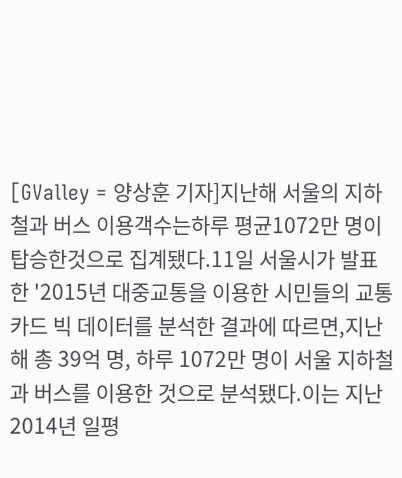[GValley = 양상훈 기자]지난해 서울의 지하철과 버스 이용객수는하루 평균1072만 명이탑승한것으로 집계됐다.11일 서울시가 발표한 '2015년 대중교통을 이용한 시민들의 교통카드 빅 데이터를 분석한 결과에 따르면,지난해 총 39억 명, 하루 1072만 명이 서울 지하철과 버스를 이용한 것으로 분석됐다.이는 지난 2014년 일평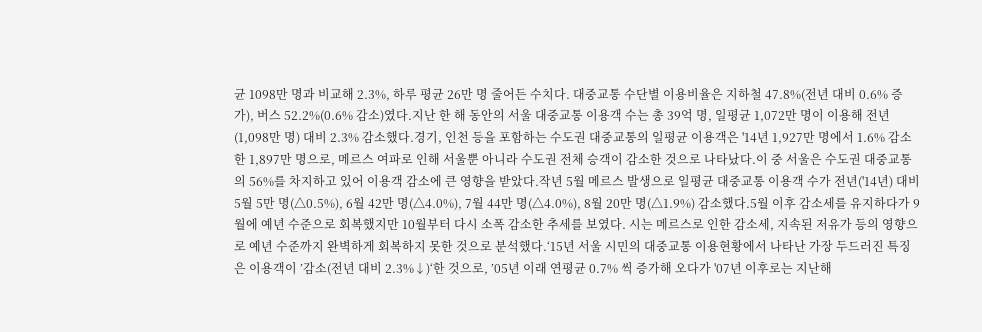균 1098만 명과 비교해 2.3%, 하루 평균 26만 명 줄어든 수치다. 대중교통 수단별 이용비율은 지하철 47.8%(전년 대비 0.6% 증가), 버스 52.2%(0.6% 감소)였다.지난 한 해 동안의 서울 대중교통 이용객 수는 총 39억 명, 일평균 1,072만 명이 이용해 전년(1,098만 명) 대비 2.3% 감소했다.경기, 인천 등을 포함하는 수도권 대중교통의 일평균 이용객은 '14년 1,927만 명에서 1.6% 감소한 1,897만 명으로, 메르스 여파로 인해 서울뿐 아니라 수도권 전체 승객이 감소한 것으로 나타났다.이 중 서울은 수도권 대중교통의 56%를 차지하고 있어 이용객 감소에 큰 영향을 받았다.작년 5월 메르스 발생으로 일평균 대중교통 이용객 수가 전년('14년) 대비 5월 5만 명(△0.5%), 6월 42만 명(△4.0%), 7월 44만 명(△4.0%), 8월 20만 명(△1.9%) 감소했다.5월 이후 감소세를 유지하다가 9월에 예년 수준으로 회복했지만 10월부터 다시 소폭 감소한 추세를 보였다. 시는 메르스로 인한 감소세, 지속된 저유가 등의 영향으로 예년 수준까지 완벽하게 회복하지 못한 것으로 분석했다.‘15년 서울 시민의 대중교통 이용현황에서 나타난 가장 두드러진 특징은 이용객이 ’감소(전년 대비 2.3%↓)‘한 것으로, ’05년 이래 연평균 0.7% 씩 증가해 오다가 '07년 이후로는 지난해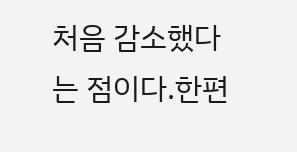처음 감소했다는 점이다.한편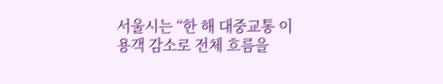서울시는 “한 해 대중교통 이용객 감소로 전체 흐름을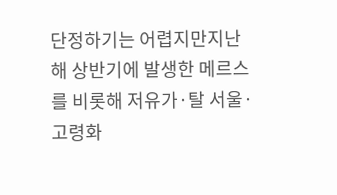단정하기는 어렵지만지난해 상반기에 발생한 메르스를 비롯해 저유가·탈 서울·고령화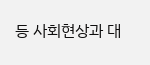등 사회현상과 대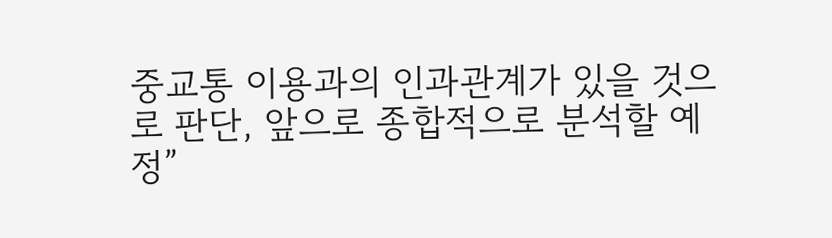중교통 이용과의 인과관계가 있을 것으로 판단, 앞으로 종합적으로 분석할 예정”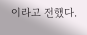이라고 전했다.